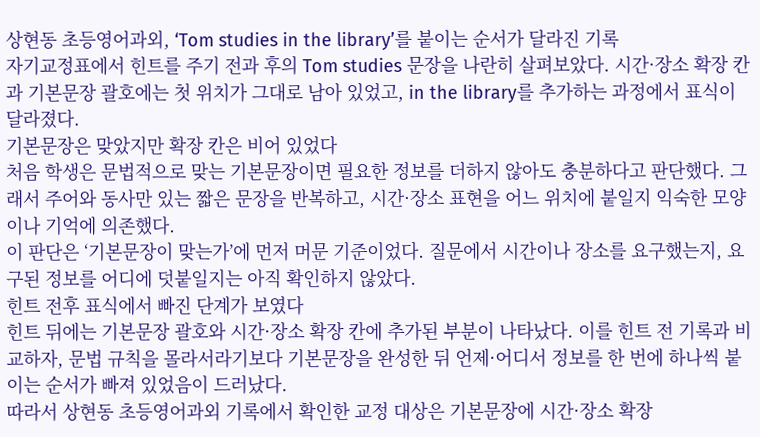상현동 초등영어과외, ‘Tom studies in the library’를 붙이는 순서가 달라진 기록
자기교정표에서 힌트를 주기 전과 후의 Tom studies 문장을 나란히 살펴보았다. 시간·장소 확장 칸과 기본문장 괄호에는 첫 위치가 그대로 남아 있었고, in the library를 추가하는 과정에서 표식이 달라졌다.
기본문장은 맞았지만 확장 칸은 비어 있었다
처음 학생은 문법적으로 맞는 기본문장이면 필요한 정보를 더하지 않아도 충분하다고 판단했다. 그래서 주어와 동사만 있는 짧은 문장을 반복하고, 시간·장소 표현을 어느 위치에 붙일지 익숙한 모양이나 기억에 의존했다.
이 판단은 ‘기본문장이 맞는가’에 먼저 머문 기준이었다. 질문에서 시간이나 장소를 요구했는지, 요구된 정보를 어디에 덧붙일지는 아직 확인하지 않았다.
힌트 전후 표식에서 빠진 단계가 보였다
힌트 뒤에는 기본문장 괄호와 시간·장소 확장 칸에 추가된 부분이 나타났다. 이를 힌트 전 기록과 비교하자, 문법 규칙을 몰라서라기보다 기본문장을 완성한 뒤 언제·어디서 정보를 한 번에 하나씩 붙이는 순서가 빠져 있었음이 드러났다.
따라서 상현동 초등영어과외 기록에서 확인한 교정 대상은 기본문장에 시간·장소 확장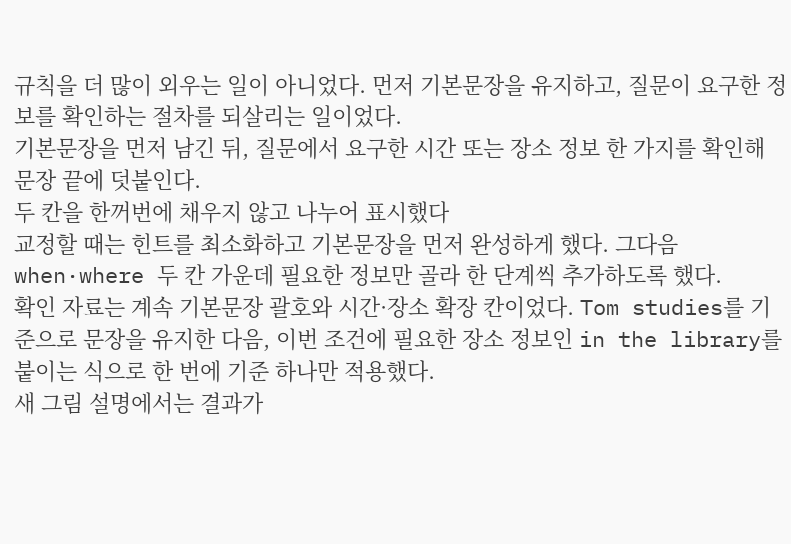규칙을 더 많이 외우는 일이 아니었다. 먼저 기본문장을 유지하고, 질문이 요구한 정보를 확인하는 절차를 되살리는 일이었다.
기본문장을 먼저 남긴 뒤, 질문에서 요구한 시간 또는 장소 정보 한 가지를 확인해 문장 끝에 덧붙인다.
두 칸을 한꺼번에 채우지 않고 나누어 표시했다
교정할 때는 힌트를 최소화하고 기본문장을 먼저 완성하게 했다. 그다음 when·where 두 칸 가운데 필요한 정보만 골라 한 단계씩 추가하도록 했다.
확인 자료는 계속 기본문장 괄호와 시간·장소 확장 칸이었다. Tom studies를 기준으로 문장을 유지한 다음, 이번 조건에 필요한 장소 정보인 in the library를 붙이는 식으로 한 번에 기준 하나만 적용했다.
새 그림 설명에서는 결과가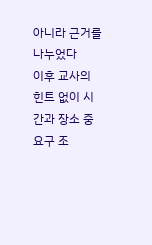아니라 근거를 나누었다
이후 교사의 힌트 없이 시간과 장소 중 요구 조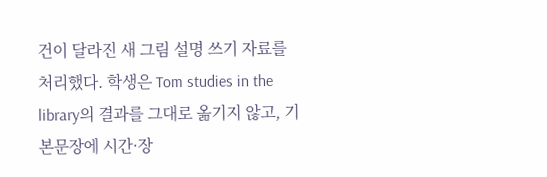건이 달라진 새 그림 설명 쓰기 자료를 처리했다. 학생은 Tom studies in the library의 결과를 그대로 옮기지 않고, 기본문장에 시간·장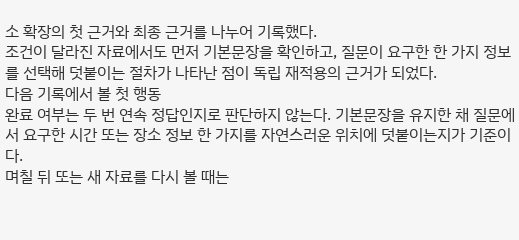소 확장의 첫 근거와 최종 근거를 나누어 기록했다.
조건이 달라진 자료에서도 먼저 기본문장을 확인하고, 질문이 요구한 한 가지 정보를 선택해 덧붙이는 절차가 나타난 점이 독립 재적용의 근거가 되었다.
다음 기록에서 볼 첫 행동
완료 여부는 두 번 연속 정답인지로 판단하지 않는다. 기본문장을 유지한 채 질문에서 요구한 시간 또는 장소 정보 한 가지를 자연스러운 위치에 덧붙이는지가 기준이다.
며칠 뒤 또는 새 자료를 다시 볼 때는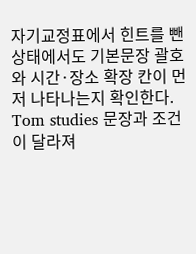자기교정표에서 힌트를 뺀 상태에서도 기본문장 괄호와 시간·장소 확장 칸이 먼저 나타나는지 확인한다. Tom studies 문장과 조건이 달라져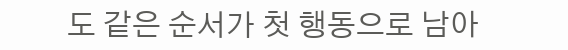도 같은 순서가 첫 행동으로 남아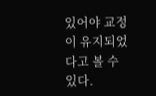있어야 교정이 유지되었다고 볼 수 있다.